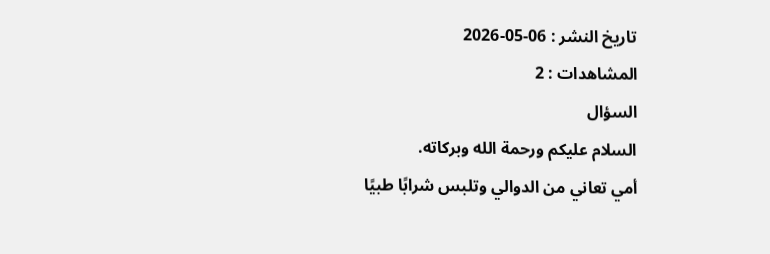تاريخ النشر : 06-05-2026
المشاهدات : 2
السؤال
السلام عليكم ورحمة الله وبركاته.
أمي تعاني من الدوالي وتلبس شرابًا طبيًا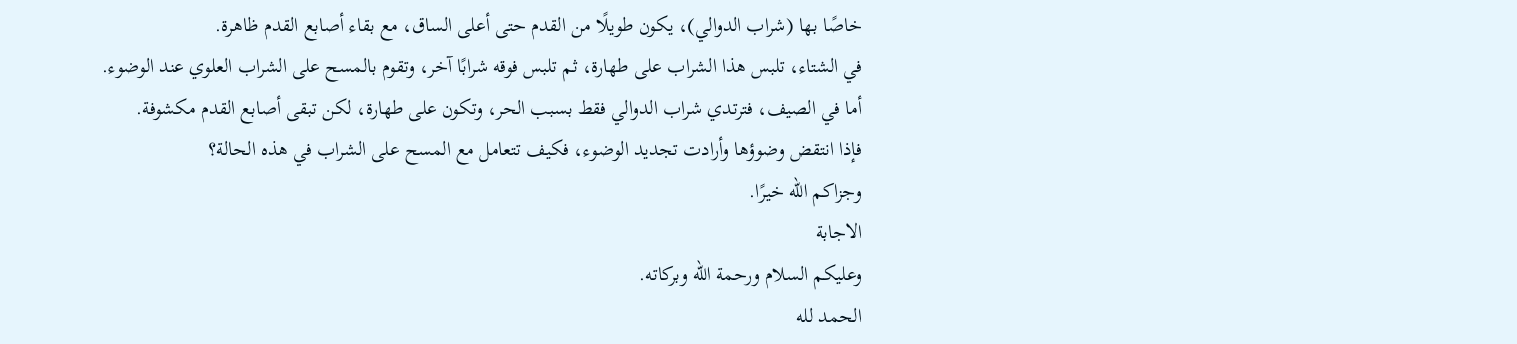خاصًا بها (شراب الدوالي)، يكون طويلًا من القدم حتى أعلى الساق، مع بقاء أصابع القدم ظاهرة.
في الشتاء، تلبس هذا الشراب على طهارة، ثم تلبس فوقه شرابًا آخر، وتقوم بالمسح على الشراب العلوي عند الوضوء.
أما في الصيف، فترتدي شراب الدوالي فقط بسبب الحر، وتكون على طهارة، لكن تبقى أصابع القدم مكشوفة.
فإذا انتقض وضوؤها وأرادت تجديد الوضوء، فكيف تتعامل مع المسح على الشراب في هذه الحالة؟
وجزاكم الله خيرًا.
الاجابة
وعليكم السلام ورحمة الله وبركاته.
الحمد لله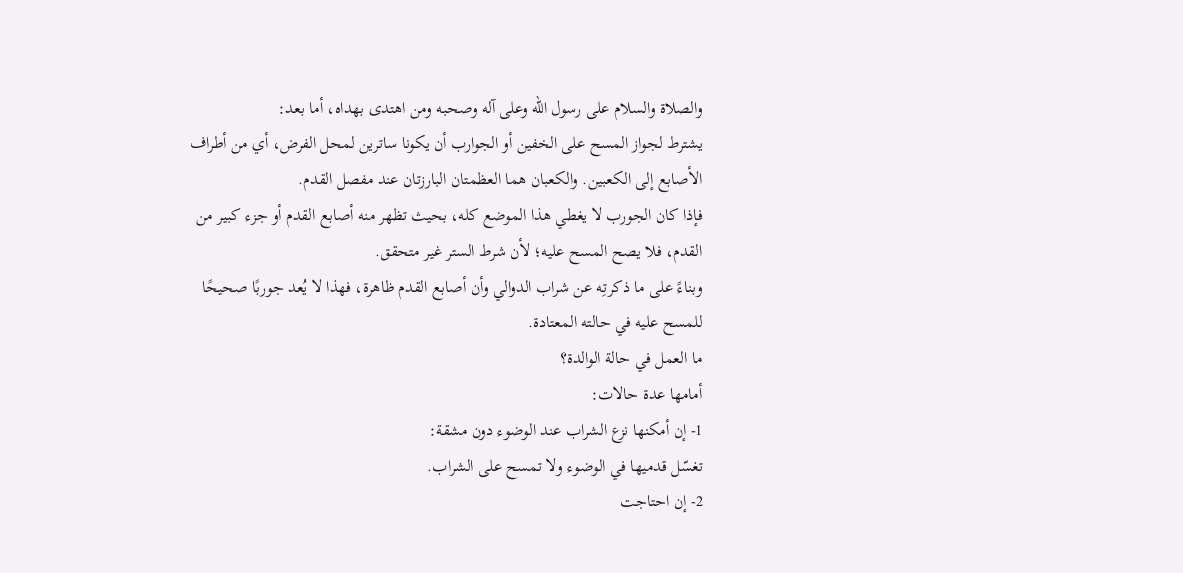والصلاة والسلام على رسول الله وعلى آله وصحبه ومن اهتدى بهداه، أما بعد:
يشترط لجواز المسح على الخفين أو الجوارب أن يكونا ساترين لمحل الفرض، أي من أطراف الأصابع إلى الكعبين. والكعبان هما العظمتان البارزتان عند مفصل القدم.
فإذا كان الجورب لا يغطي هذا الموضع كله، بحيث تظهر منه أصابع القدم أو جزء كبير من القدم، فلا يصح المسح عليه؛ لأن شرط الستر غير متحقق.
وبناءً على ما ذكرتِه عن شراب الدوالي وأن أصابع القدم ظاهرة، فهذا لا يُعد جوربًا صحيحًا للمسح عليه في حالته المعتادة.
ما العمل في حالة الوالدة؟
أمامها عدة حالات:
1- إن أمكنها نزع الشراب عند الوضوء دون مشقة:
تغسّل قدميها في الوضوء ولا تمسح على الشراب.
2- إن احتاجت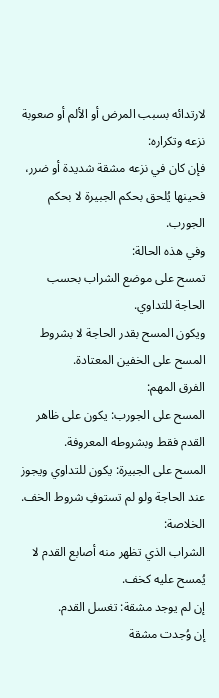لارتدائه بسبب المرض أو الألم أو صعوبة نزعه وتكراره:
فإن كان في نزعه مشقة شديدة أو ضرر، فحينها يُلحق بحكم الجبيرة لا بحكم الجورب.
وفي هذه الحالة:
تمسح على موضع الشراب بحسب الحاجة للتداوي.
ويكون المسح بقدر الحاجة لا بشروط المسح على الخفين المعتادة.
الفرق المهم:
المسح على الجورب: يكون على ظاهر القدم فقط وبشروطه المعروفة.
المسح على الجبيرة: يكون للتداوي ويجوز عند الحاجة ولو لم تستوفِ شروط الخف.
الخلاصة:
الشراب الذي تظهر منه أصابع القدم لا يُمسح عليه كخف.
إن لم يوجد مشقة: تغسل القدم.
إن وُجدت مشقة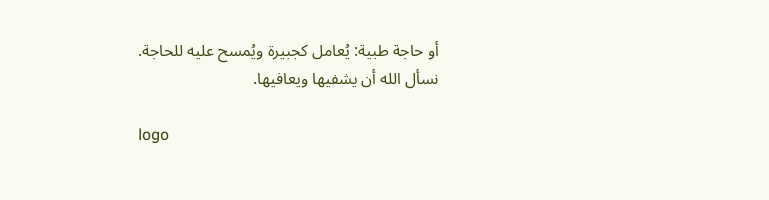أو حاجة طبية: يُعامل كجبيرة ويُمسح عليه للحاجة.
نسأل الله أن يشفيها ويعافيها.

logo